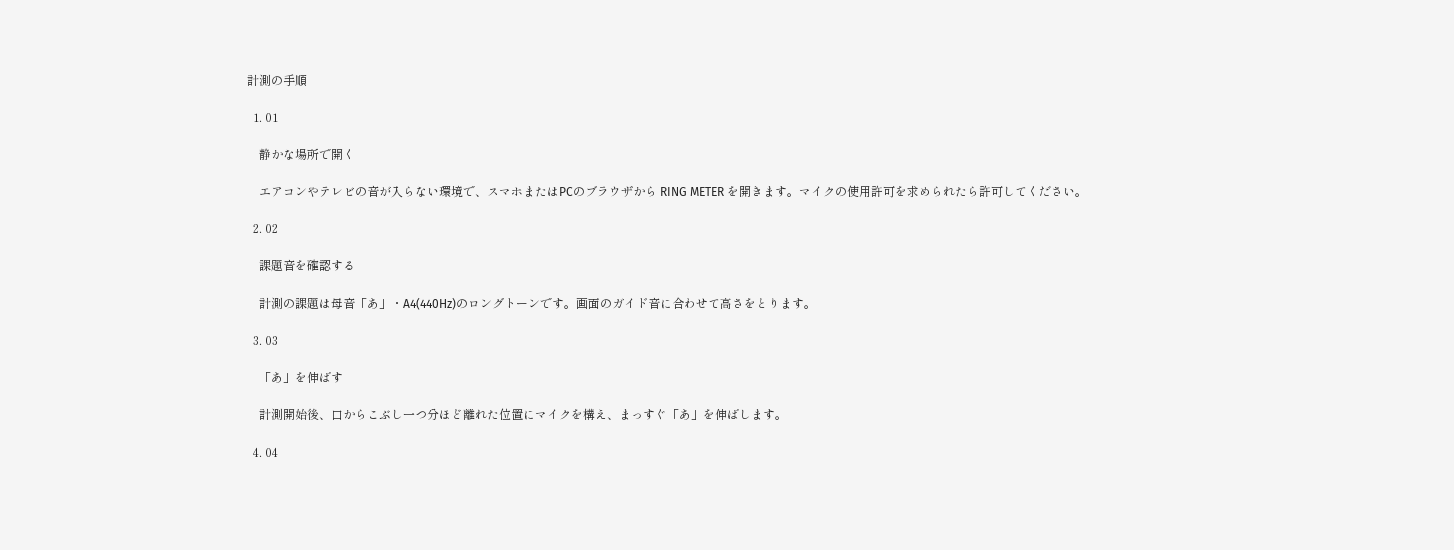計測の手順

  1. 01

    静かな場所で開く

    エアコンやテレビの音が入らない環境で、スマホまたはPCのブラウザから RING METER を開きます。マイクの使用許可を求められたら許可してください。

  2. 02

    課題音を確認する

    計測の課題は母音「あ」・A4(440Hz)のロングトーンです。画面のガイド音に合わせて高さをとります。

  3. 03

    「あ」を伸ばす

    計測開始後、口からこぶし一つ分ほど離れた位置にマイクを構え、まっすぐ「あ」を伸ばします。

  4. 04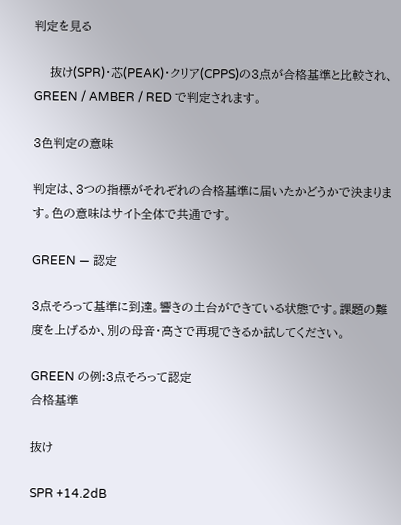判定を見る

    抜け(SPR)・芯(PEAK)・クリア(CPPS)の3点が合格基準と比較され、GREEN / AMBER / RED で判定されます。

3色判定の意味

判定は、3つの指標がそれぞれの合格基準に届いたかどうかで決まります。色の意味はサイト全体で共通です。

GREEN — 認定

3点そろって基準に到達。響きの土台ができている状態です。課題の難度を上げるか、別の母音・高さで再現できるか試してください。

GREEN の例:3点そろって認定
合格基準

抜け

SPR +14.2dB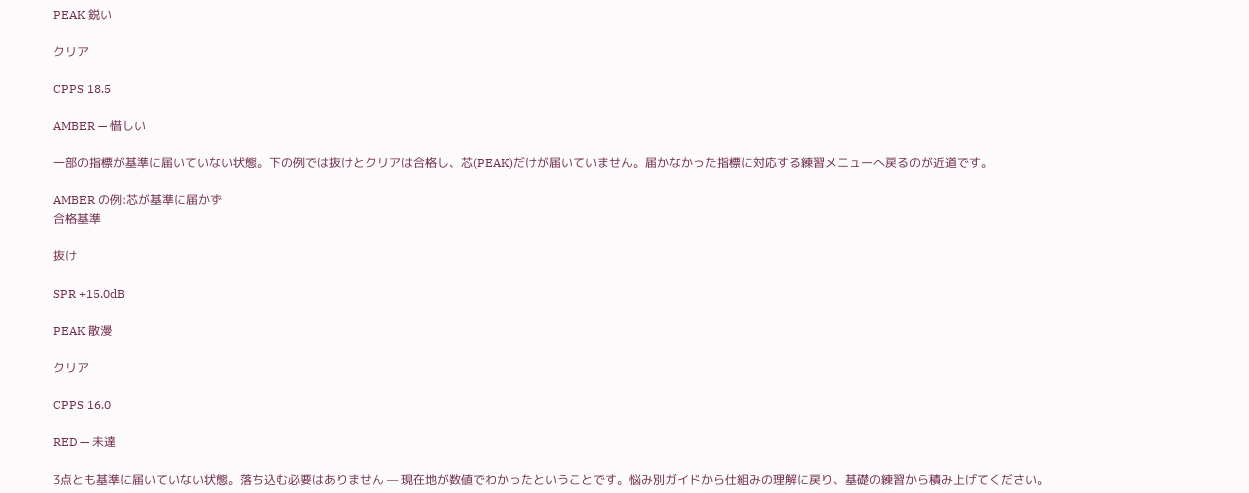PEAK 鋭い

クリア

CPPS 18.5

AMBER — 惜しい

一部の指標が基準に届いていない状態。下の例では抜けとクリアは合格し、芯(PEAK)だけが届いていません。届かなかった指標に対応する練習メニューへ戻るのが近道です。

AMBER の例:芯が基準に届かず
合格基準

抜け

SPR +15.0dB

PEAK 散漫

クリア

CPPS 16.0

RED — 未達

3点とも基準に届いていない状態。落ち込む必要はありません — 現在地が数値でわかったということです。悩み別ガイドから仕組みの理解に戻り、基礎の練習から積み上げてください。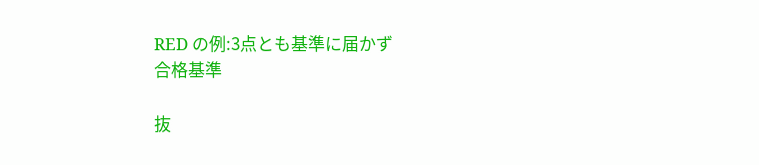RED の例:3点とも基準に届かず
合格基準

抜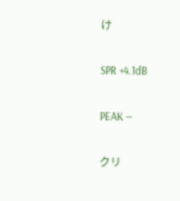け

SPR +4.1dB

PEAK —

クリ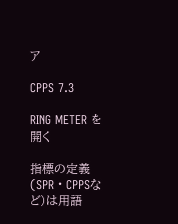ア

CPPS 7.3

RING METER を開く

指標の定義(SPR・CPPSなど)は用語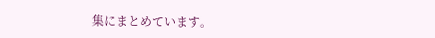集にまとめています。